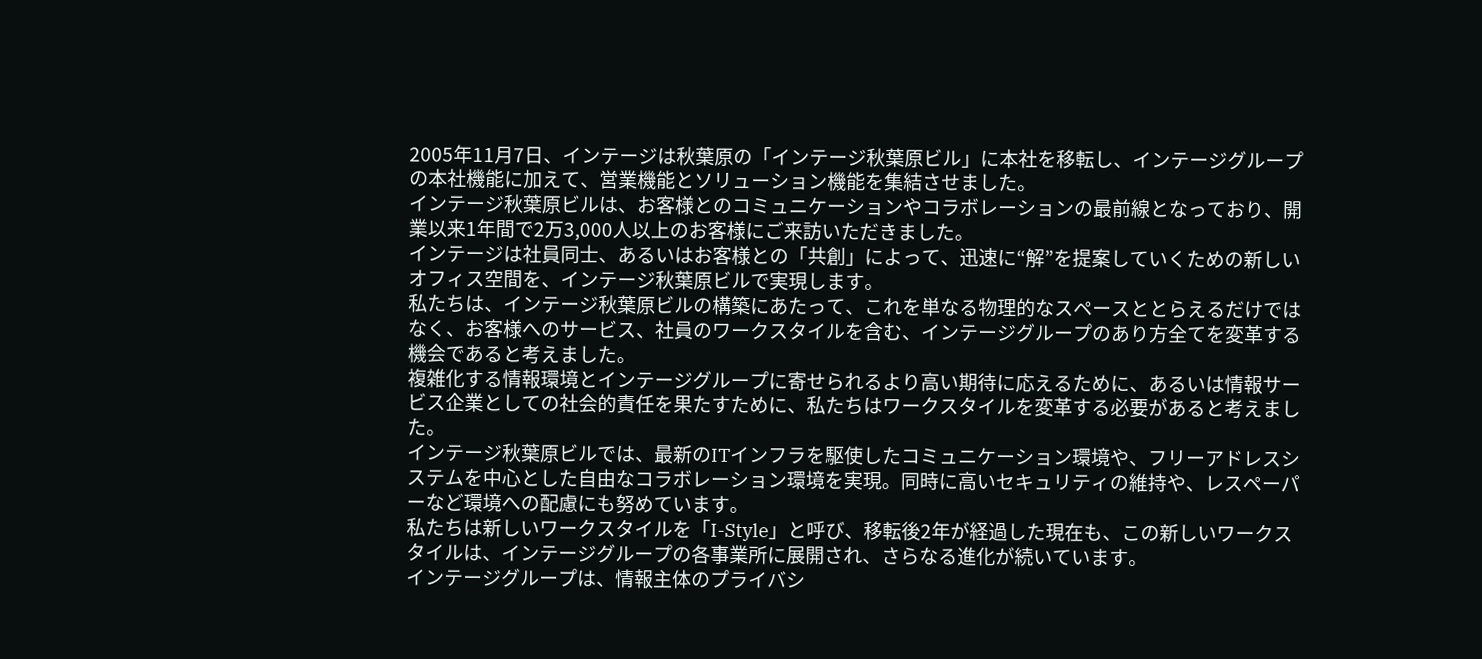2005年11月7日、インテージは秋葉原の「インテージ秋葉原ビル」に本社を移転し、インテージグループの本社機能に加えて、営業機能とソリューション機能を集結させました。
インテージ秋葉原ビルは、お客様とのコミュニケーションやコラボレーションの最前線となっており、開業以来1年間で2万3,000人以上のお客様にご来訪いただきました。
インテージは社員同士、あるいはお客様との「共創」によって、迅速に“解”を提案していくための新しいオフィス空間を、インテージ秋葉原ビルで実現します。
私たちは、インテージ秋葉原ビルの構築にあたって、これを単なる物理的なスペースととらえるだけではなく、お客様へのサービス、社員のワークスタイルを含む、インテージグループのあり方全てを変革する機会であると考えました。
複雑化する情報環境とインテージグループに寄せられるより高い期待に応えるために、あるいは情報サービス企業としての社会的責任を果たすために、私たちはワークスタイルを変革する必要があると考えました。
インテージ秋葉原ビルでは、最新のITインフラを駆使したコミュニケーション環境や、フリーアドレスシステムを中心とした自由なコラボレーション環境を実現。同時に高いセキュリティの維持や、レスペーパーなど環境への配慮にも努めています。
私たちは新しいワークスタイルを「I-Style」と呼び、移転後2年が経過した現在も、この新しいワークスタイルは、インテージグループの各事業所に展開され、さらなる進化が続いています。
インテージグループは、情報主体のプライバシ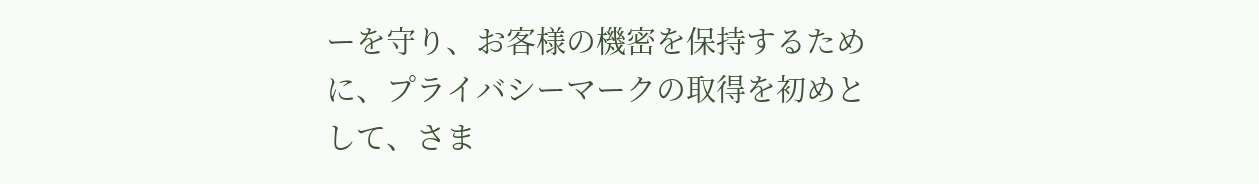ーを守り、お客様の機密を保持するために、プライバシーマークの取得を初めとして、さま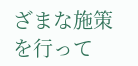ざまな施策を行って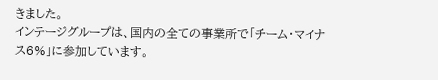きました。
インテージグループは、国内の全ての事業所で「チーム・マイナス6%」に参加しています。